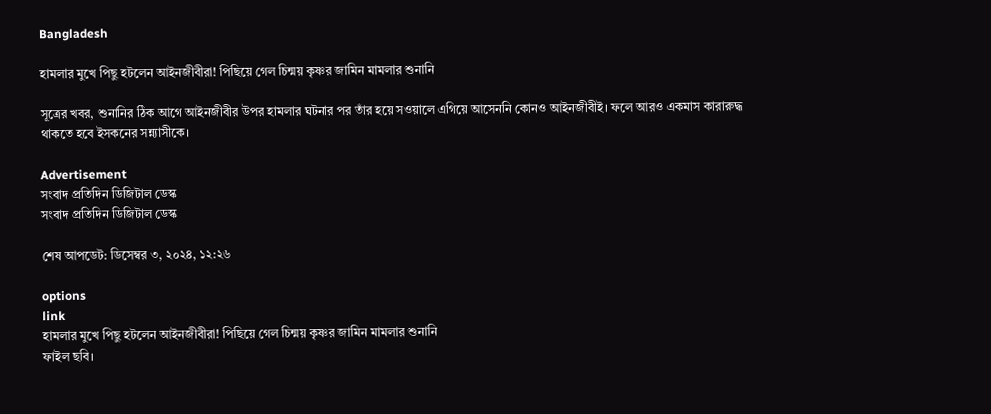Bangladesh

হামলার মুখে পিছু হটলেন আইনজীবীরা! পিছিয়ে গেল চিন্ময় কৃষ্ণর জামিন মামলার শুনানি

সূত্রের খবর, শুনানির ঠিক আগে আইনজীবীর উপর হামলার ঘটনার পর তাঁর হয়ে সওয়ালে এগিয়ে আসেননি কোনও আইনজীবীই। ফলে আরও একমাস কারারুদ্ধ থাকতে হবে ইসকনের সন্ন্যাসীকে।

Advertisement
সংবাদ প্রতিদিন ডিজিটাল ডেস্ক
সংবাদ প্রতিদিন ডিজিটাল ডেস্ক

শেষ আপডেট: ডিসেম্বর ৩, ২০২৪, ১২:২৬

options
link
হামলার মুখে পিছু হটলেন আইনজীবীরা! পিছিয়ে গেল চিন্ময় কৃষ্ণর জামিন মামলার শুনানি
ফাইল ছবি।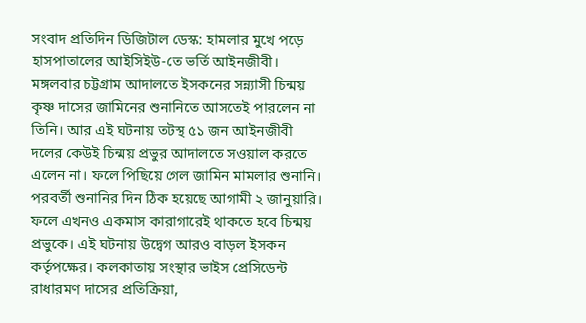সংবাদ প্রতিদিন ডিজিটাল ডেস্ক: হামলার মুখে পড়ে হাসপাতালের আইসিইউ-তে ভর্তি আইনজীবী। মঙ্গলবার চট্টগ্রাম আদালতে ইসকনের সন্ন্যাসী চিন্ময় কৃষ্ণ দাসের জামিনের শুনানিতে আসতেই পারলেন না তিনি। আর এই ঘটনায় তটস্থ ৫১ জন আইনজীবী দলের কেউই চিন্ময় প্রভুর আদালতে সওয়াল করতে এলেন না। ফলে পিছিয়ে গেল জামিন মামলার শুনানি। পরবর্তী শুনানির দিন ঠিক হয়েছে আগামী ২ জানুয়ারি। ফলে এখনও একমাস কারাগারেই থাকতে হবে চিন্ময় প্রভুকে। এই ঘটনায় উদ্বেগ আরও বাড়ল ইসকন কর্তৃপক্ষের। কলকাতায় সংস্থার ভাইস প্রেসিডেন্ট রাধারমণ দাসের প্রতিক্রিয়া,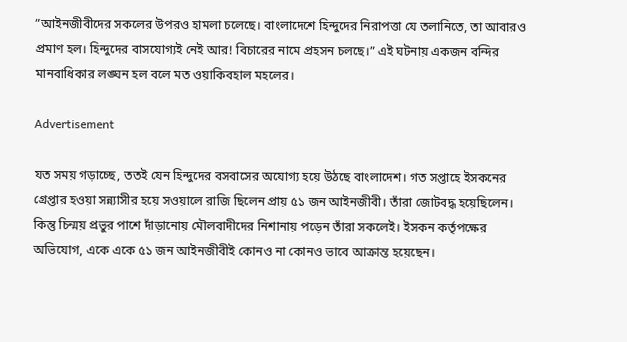”আইনজীবীদের সকলের উপরও হামলা চলেছে। বাংলাদেশে হিন্দুদের নিরাপত্তা যে তলানিতে, তা আবারও প্রমাণ হল। হিন্দুদের বাসযোগ্যই নেই আর! বিচারের নামে প্রহসন চলছে।” এই ঘটনায় একজন বন্দির মানবাধিকার লঙ্ঘন হল বলে মত ওয়াকিবহাল মহলের।

Advertisement

যত সময় গড়াচ্ছে, ততই যেন হিন্দুদের বসবাসের অযোগ্য হয়ে উঠছে বাংলাদেশ। গত সপ্তাহে ইসকনের গ্রেপ্তার হওয়া সন্ন্যাসীর হয়ে সওয়ালে রাজি ছিলেন প্রায় ৫১ জন আইনজীবী। তাঁরা জোটবদ্ধ হয়েছিলেন। কিন্তু চিন্ময় প্রভুর পাশে দাঁড়ানোয় মৌলবাদীদের নিশানায় পড়েন তাঁরা সকলেই। ইসকন কর্তৃপক্ষের অভিযোগ, একে একে ৫১ জন আইনজীবীই কোনও না কোনও ভাবে আক্রান্ত হয়েছেন।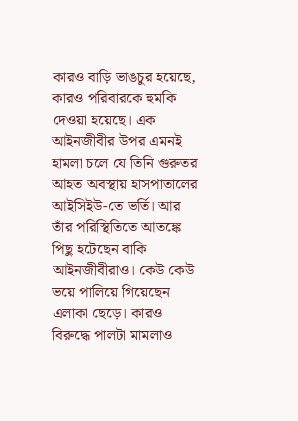কারও বাড়ি ভাঙচুর হয়েছে, কারও পরিবারকে হুমকি দেওয়া হয়েছে। এক আইনজীবীর উপর এমনই হামলা চলে যে তিনি গুরুতর আহত অবস্থায় হাসপাতালের আইসিইউ-তে ভর্তি। আর তাঁর পরিস্থিতিতে আতঙ্কে পিছু হটেছেন বাকি আইনজীবীরাও। কেউ কেউ ভয়ে পালিয়ে গিয়েছেন এলাকা ছেড়ে। কারও বিরুদ্ধে পালটা মামলাও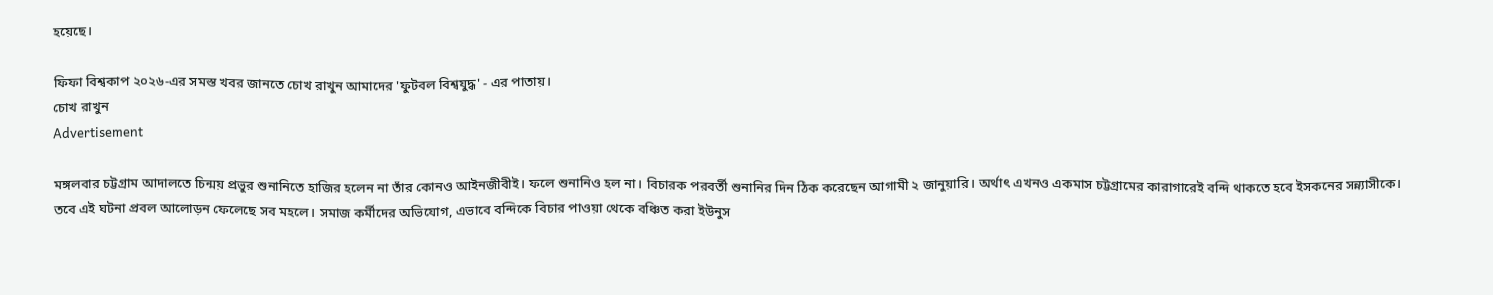হয়েছে।

ফিফা বিশ্বকাপ ২০২৬-এর সমস্ত খবর জানতে চোখ রাখুন আমাদের 'ফুটবল বিশ্বযুদ্ধ' - এর পাতায়।
চোখ রাখুন
Advertisement

মঙ্গলবার চট্টগ্রাম আদালতে চিন্ময় প্রভুর শুনানিতে হাজির হলেন না তাঁর কোনও আইনজীবীই। ফলে শুনানিও হল না। বিচারক পরবর্তী শুনানির দিন ঠিক করেছেন আগামী ২ জানুয়ারি। অর্থাৎ এখনও একমাস চট্টগ্রামের কারাগারেই বন্দি থাকতে হবে ইসকনের সন্ন্যাসীকে। তবে এই ঘটনা প্রবল আলোড়ন ফেলেছে সব মহলে। সমাজ কর্মীদের অভিযোগ, এভাবে বন্দিকে বিচার পাওয়া থেকে বঞ্চিত করা ইউনুস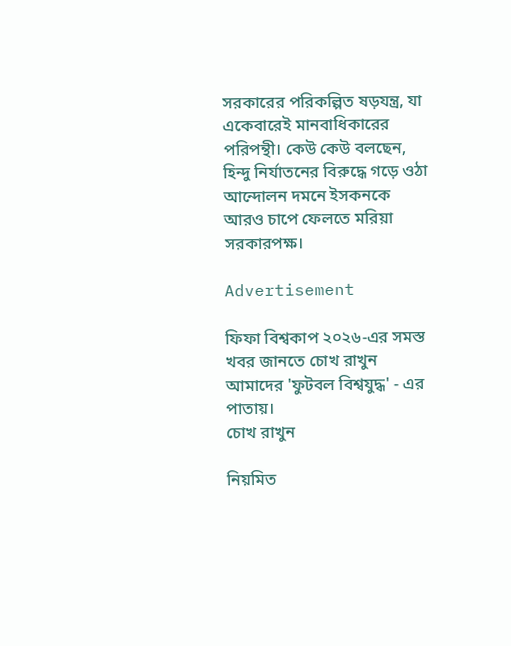সরকারের পরিকল্পিত ষড়যন্ত্র, যা একেবারেই মানবাধিকারের পরিপন্থী। কেউ কেউ বলছেন, হিন্দু নির্যাতনের বিরুদ্ধে গড়ে ওঠা আন্দোলন দমনে ইসকনকে আরও চাপে ফেলতে মরিয়া সরকারপক্ষ।

Advertisement

ফিফা বিশ্বকাপ ২০২৬-এর সমস্ত খবর জানতে চোখ রাখুন আমাদের 'ফুটবল বিশ্বযুদ্ধ' - এর পাতায়।
চোখ রাখুন

নিয়মিত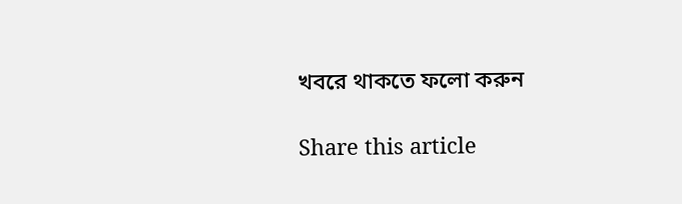খবরে থাকতে ফলো করুন

Share this article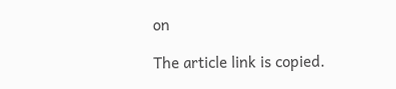on

The article link is copied.